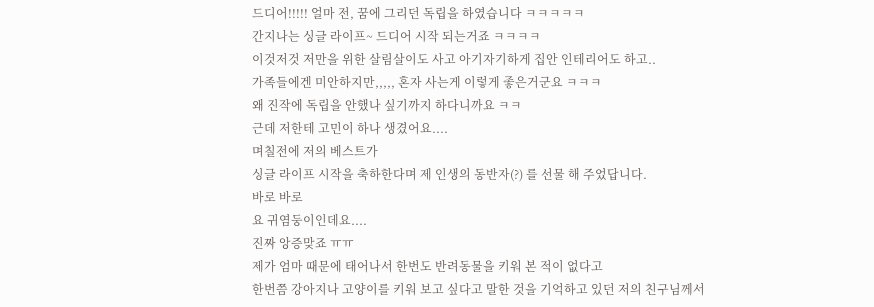드디어!!!!! 얼마 전, 꿈에 그리던 독립을 하였습니다 ㅋㅋㅋㅋㅋ
간지나는 싱글 라이프~ 드디어 시작 되는거죠 ㅋㅋㅋㅋ
이것저것 저만을 위한 살림살이도 사고 아기자기하게 집안 인테리어도 하고..
가족들에겐 미안하지만,,,,, 혼자 사는게 이렇게 좋은거군요 ㅋㅋㅋ
왜 진작에 독립을 안했나 싶기까지 하다니까요 ㅋㅋ
근데 저한테 고민이 하나 생겼어요....
며칠전에 저의 베스트가
싱글 라이프 시작을 축하한다며 제 인생의 동반자(?) 를 선물 해 주었답니다.
바로 바로
요 귀염둥이인데요....
진짜 앙증맞죠 ㅠㅠ
제가 엄마 때문에 태어나서 한번도 반려동물을 키워 본 적이 없다고
한번쯤 강아지나 고양이를 키워 보고 싶다고 말한 것을 기억하고 있던 저의 친구님께서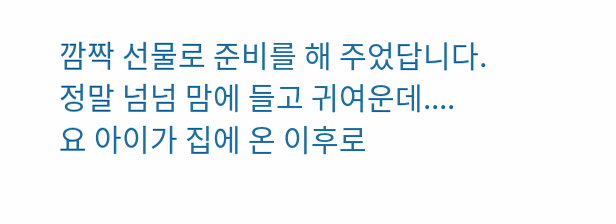깜짝 선물로 준비를 해 주었답니다.
정말 넘넘 맘에 들고 귀여운데....
요 아이가 집에 온 이후로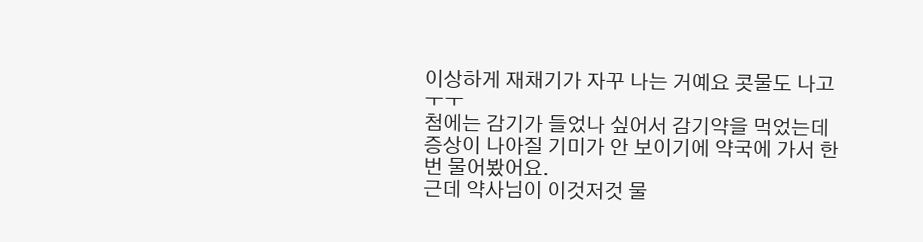이상하게 재채기가 자꾸 나는 거예요 콧물도 나고 ㅜㅜ
첨에는 감기가 들었나 싶어서 감기약을 먹었는데
증상이 나아질 기미가 안 보이기에 약국에 가서 한번 물어봤어요.
근데 약사님이 이것저것 물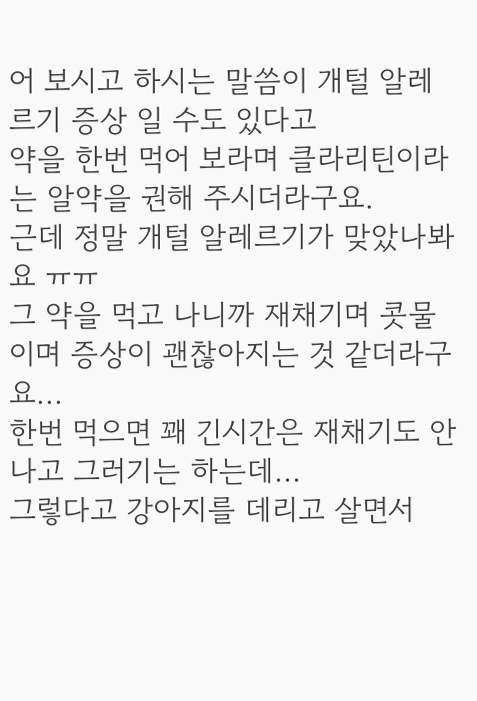어 보시고 하시는 말씀이 개털 알레르기 증상 일 수도 있다고
약을 한번 먹어 보라며 클라리틴이라는 알약을 권해 주시더라구요.
근데 정말 개털 알레르기가 맞았나봐요 ㅠㅠ
그 약을 먹고 나니까 재채기며 콧물이며 증상이 괜찮아지는 것 같더라구요...
한번 먹으면 꽤 긴시간은 재채기도 안나고 그러기는 하는데...
그렇다고 강아지를 데리고 살면서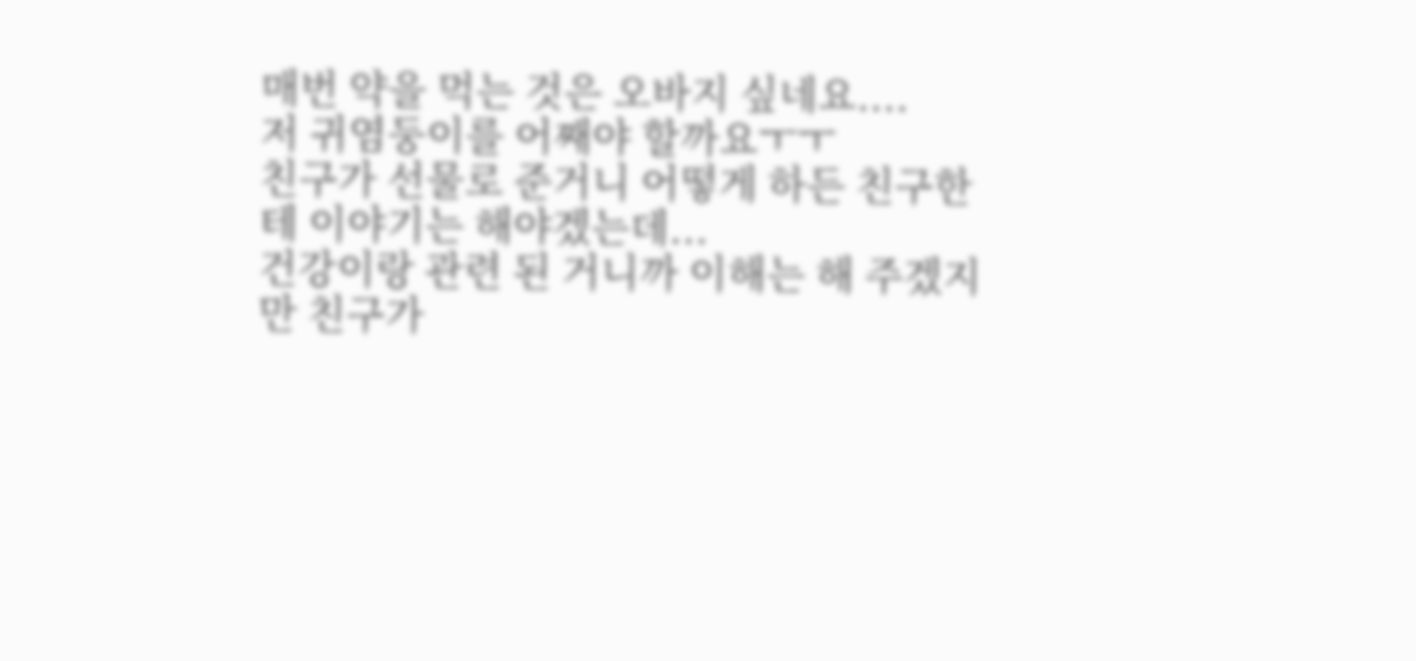매번 약을 먹는 것은 오바지 싶네요....
저 귀염둥이를 어째야 할까요ㅜㅜ
친구가 선물로 준거니 어떻게 하든 친구한테 이야기는 해야겠는데...
건강이랑 관련 된 거니까 이해는 해 주겠지만 친구가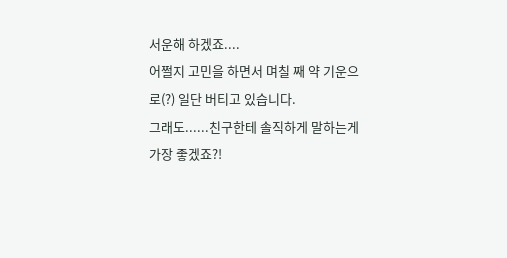서운해 하겠죠....
어쩔지 고민을 하면서 며칠 째 약 기운으로(?) 일단 버티고 있습니다.
그래도......친구한테 솔직하게 말하는게 가장 좋겠죠?!